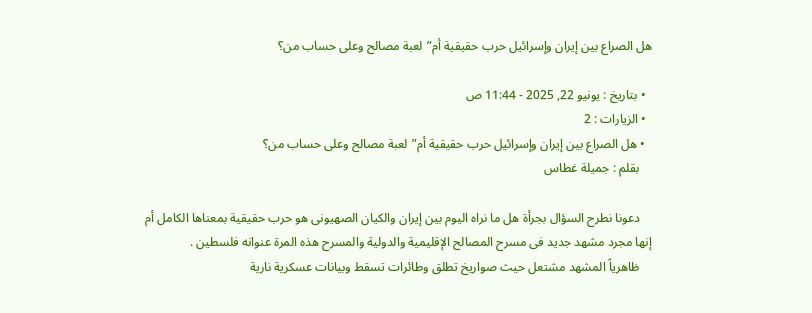هل الصراع بين إيران وإسرائيل حرب حقيقية أم”لعبة مصالح وعلى حساب من؟

  • بتاريخ : يونيو 22, 2025 - 11:44 ص
  • الزيارات : 2
  • هل الصراع بين إيران وإسرائيل حرب حقيقية أم”لعبة مصالح وعلى حساب من؟
    بقلم : جميلة غطاس

    دعونا نطرح السؤال بجرأة هل ما نراه اليوم بين إيران والكيان الصهيونى هو حرب حقيقية بمعناها الكامل أم إنها مجرد مشهد جديد فى مسرح المصالح الإقليمية والدولية والمسرح هذه المرة عنوانه فلسطين .
    ظاهرياً المشهد مشتعل حيث صواريخ تطلق وطائرات تسقط وبيانات عسكرية نارية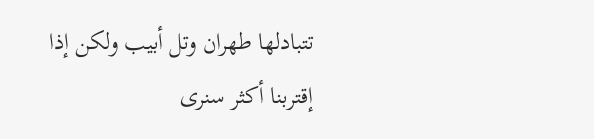تتبادلها طهران وتل أبيب ولكن إذا إقتربنا أكثر سنرى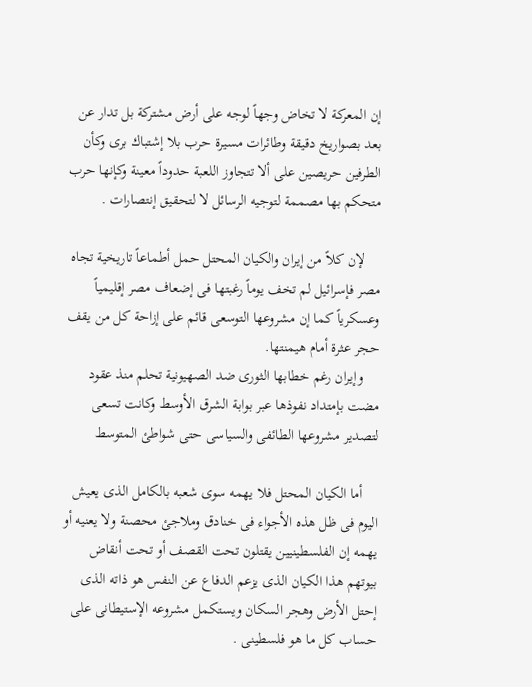إن المعركة لا تخاض وجهاً لوجه على أرض مشتركة بل تدار عن بعد بصواريخ دقيقة وطائرات مسيرة حرب بلا إشتباك برى وكأن الطرفين حريصين على ألا تتجاوز اللعبة حدوداً معينة وكإنها حرب متحكم بها مصممة لتوجيه الرسائل لا لتحقيق إنتصارات .

    لإن كلاً من إيران والكيان المحتل حمل أطماعاً تاريخية تجاه مصر فإسرائيل لم تخف يوماً رغبتها فى إضعاف مصر إقليمياً وعسكرياً كما إن مشروعها التوسعى قائم على إزاحة كل من يقف حجر عثرة أمام هيمنتها.
    وإيران رغم خطابها الثورى ضد الصهيونية تحلم منذ عقود مضت بإمتداد نفوذها عبر بوابة الشرق الأوسط وكانت تسعى لتصدير مشروعها الطائفى والسياسى حتى شواطئ المتوسط

    أما الكيان المحتل فلا يهمه سوى شعبه بالكامل الذى يعيش اليوم فى ظل هذه الأجواء فى خنادق وملاجئ محصنة ولا يعنيه أو يهمه إن الفلسطينيين يقتلون تحت القصف أو تحت أنقاض بيوتهم هذا الكيان الذى يزعم الدفاع عن النفس هو ذاته الذى إحتل الأرض وهجر السكان ويستكمل مشروعه الإستيطانى على حساب كل ما هو فلسطينى .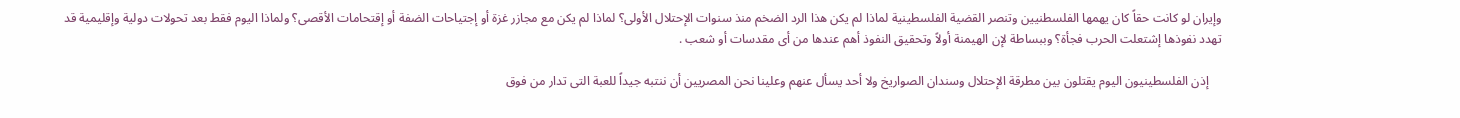وإيران لو كانت حقاً كان يهمها الفلسطنيين وتنصر القضية الفلسطينية لماذا لم يكن هذا الرد الضخم منذ سنوات الإحتلال الأولى؟ لماذا لم يكن مع مجازر غزة أو إجتياحات الضفة أو إقتحامات الأقصى؟ ولماذا اليوم فقط بعد تحولات دولية وإقليمية قد تهدد نفوذها إشتعلت الحرب فجأة؟ وببساطة لإن الهيمنة أولاً وتحقيق النفوذ أهم عندها من أى مقدسات أو شعب .

    إذن الفلسطينيون اليوم يقتلون بين مطرقة الإحتلال وسندان الصواريخ ولا أحد يسأل عنهم وعلينا نحن المصريين أن ننتبه جيداً للعبة التى تدار من فوق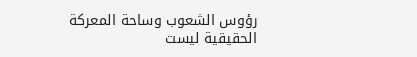رؤوس الشعوب وساحة المعركة الحقيقية ليست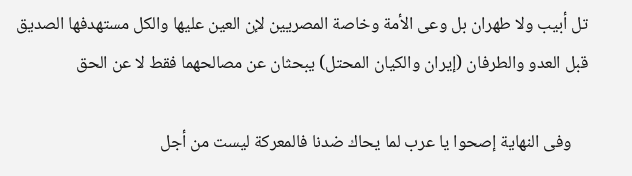تل أبيب ولا طهران بل وعى الأمة وخاصة المصريين لإن العين عليها والكل مستهدفها الصديق قبل العدو والطرفان (إيران والكيان المحتل) يبحثان عن مصالحهما فقط لا عن الحق

    وفى النهاية إصحوا يا عرب لما يحاك ضدنا فالمعركة ليست من أجل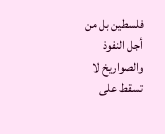فلسطين بل من أجل النفوذ والصواريخ لا تسقط على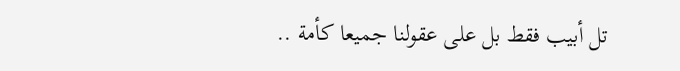تل أبيب فقط بل على عقولنا جميعا كأمة ..